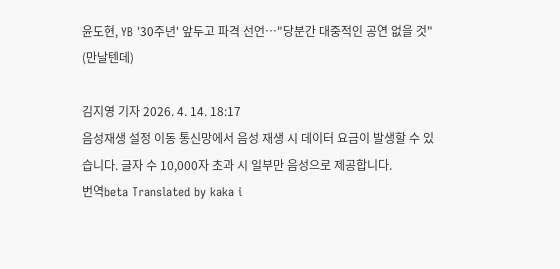윤도현, YB '30주년' 앞두고 파격 선언…"당분간 대중적인 공연 없을 것" (만날텐데)

김지영 기자 2026. 4. 14. 18:17
음성재생 설정 이동 통신망에서 음성 재생 시 데이터 요금이 발생할 수 있습니다. 글자 수 10,000자 초과 시 일부만 음성으로 제공합니다.
번역beta Translated by kaka i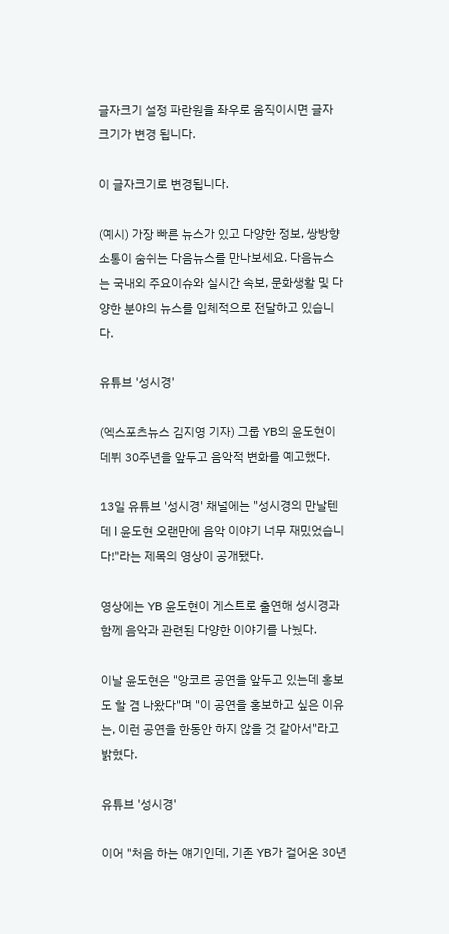글자크기 설정 파란원을 좌우로 움직이시면 글자크기가 변경 됩니다.

이 글자크기로 변경됩니다.

(예시) 가장 빠른 뉴스가 있고 다양한 정보, 쌍방향 소통이 숨쉬는 다음뉴스를 만나보세요. 다음뉴스는 국내외 주요이슈와 실시간 속보, 문화생활 및 다양한 분야의 뉴스를 입체적으로 전달하고 있습니다.

유튜브 '성시경'

(엑스포츠뉴스 김지영 기자) 그룹 YB의 윤도현이 데뷔 30주년을 앞두고 음악적 변화를 예고했다.

13일 유튜브 '성시경' 채널에는 "성시경의 만날텐데 l 윤도현 오랜만에 음악 이야기 너무 재밌었습니다!"라는 제목의 영상이 공개됐다.

영상에는 YB 윤도현이 게스트로 출연해 성시경과 함께 음악과 관련된 다양한 이야기를 나눴다.

이날 윤도현은 "앙코르 공연을 앞두고 있는데 홍보도 할 겸 나왔다"며 "이 공연을 홍보하고 싶은 이유는, 이런 공연을 한동안 하지 않을 것 같아서"라고 밝혔다.

유튜브 '성시경'

이어 "처음 하는 얘기인데, 기존 YB가 걸어온 30년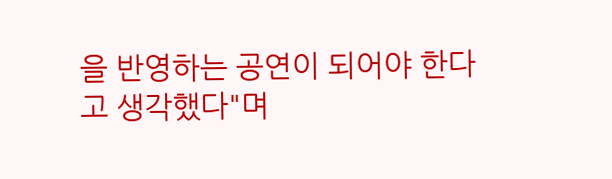을 반영하는 공연이 되어야 한다고 생각했다"며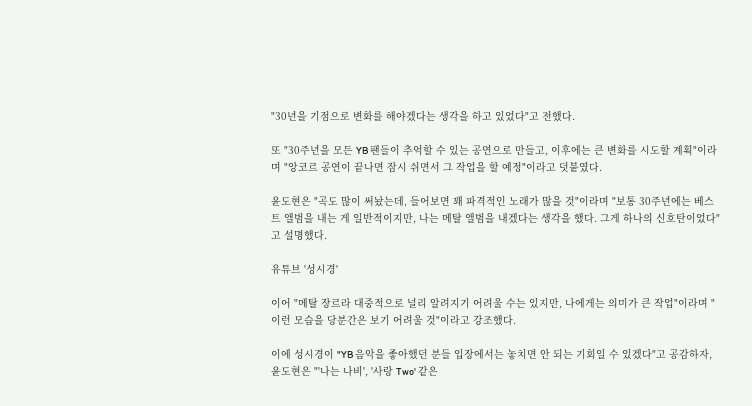"30년을 기점으로 변화를 해야겠다는 생각을 하고 있었다"고 전했다.

또 "30주년을 모든 YB 팬들이 추억할 수 있는 공연으로 만들고, 이후에는 큰 변화를 시도할 계획"이라며 "앙코르 공연이 끝나면 잠시 쉬면서 그 작업을 할 예정"이라고 덧붙였다.

윤도현은 "곡도 많이 써놨는데, 들어보면 꽤 파격적인 노래가 많을 것"이라며 "보통 30주년에는 베스트 앨범을 내는 게 일반적이지만, 나는 메탈 앨범을 내겠다는 생각을 했다. 그게 하나의 신호탄이었다"고 설명했다.

유튜브 '성시경'

이어 "메탈 장르라 대중적으로 널리 알려지기 어려울 수는 있지만, 나에게는 의미가 큰 작업"이라며 "이런 모습을 당분간은 보기 어려울 것"이라고 강조했다.

이에 성시경이 "YB 음악을 좋아했던 분들 입장에서는 놓치면 안 되는 기회일 수 있겠다"고 공감하자, 윤도현은 "'나는 나비', '사랑 Two' 같은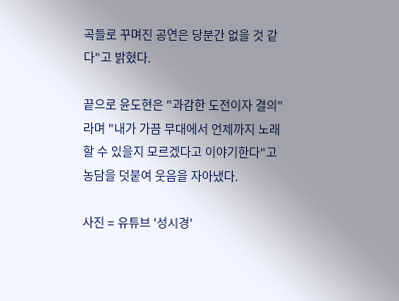곡들로 꾸며진 공연은 당분간 없을 것 같다"고 밝혔다.

끝으로 윤도현은 "과감한 도전이자 결의"라며 "내가 가끔 무대에서 언제까지 노래할 수 있을지 모르겠다고 이야기한다"고 농담을 덧붙여 웃음을 자아냈다.

사진 = 유튜브 '성시경'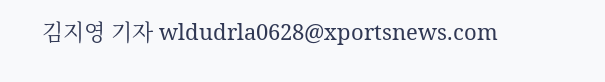김지영 기자 wldudrla0628@xportsnews.com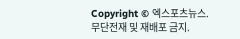Copyright © 엑스포츠뉴스. 무단전재 및 재배포 금지.